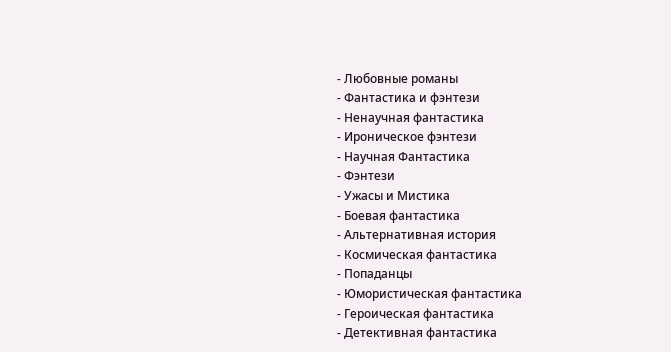- Любовные романы
- Фантастика и фэнтези
- Ненаучная фантастика
- Ироническое фэнтези
- Научная Фантастика
- Фэнтези
- Ужасы и Мистика
- Боевая фантастика
- Альтернативная история
- Космическая фантастика
- Попаданцы
- Юмористическая фантастика
- Героическая фантастика
- Детективная фантастика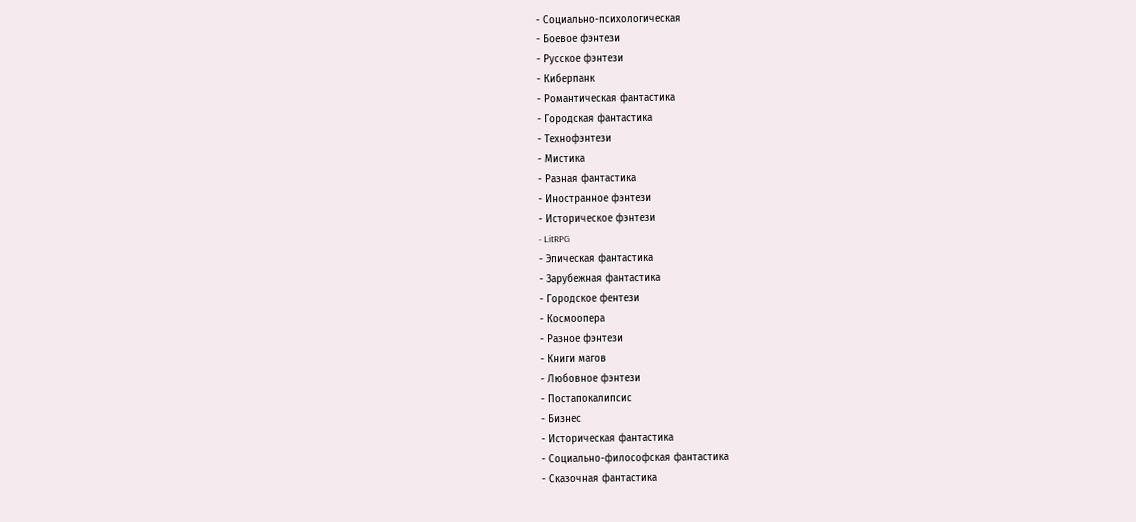- Социально-психологическая
- Боевое фэнтези
- Русское фэнтези
- Киберпанк
- Романтическая фантастика
- Городская фантастика
- Технофэнтези
- Мистика
- Разная фантастика
- Иностранное фэнтези
- Историческое фэнтези
- LitRPG
- Эпическая фантастика
- Зарубежная фантастика
- Городское фентези
- Космоопера
- Разное фэнтези
- Книги магов
- Любовное фэнтези
- Постапокалипсис
- Бизнес
- Историческая фантастика
- Социально-философская фантастика
- Сказочная фантастика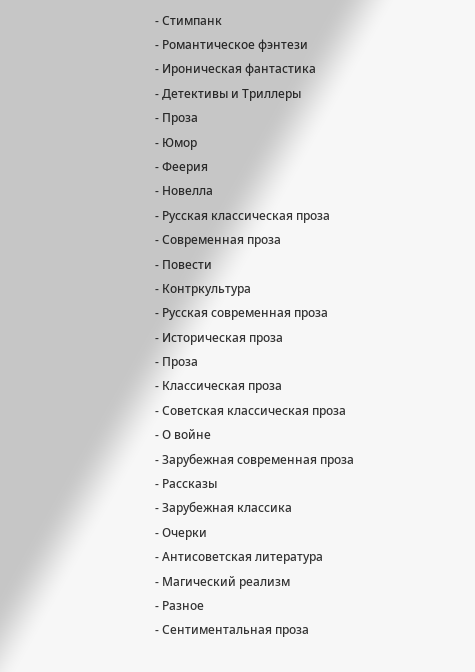- Стимпанк
- Романтическое фэнтези
- Ироническая фантастика
- Детективы и Триллеры
- Проза
- Юмор
- Феерия
- Новелла
- Русская классическая проза
- Современная проза
- Повести
- Контркультура
- Русская современная проза
- Историческая проза
- Проза
- Классическая проза
- Советская классическая проза
- О войне
- Зарубежная современная проза
- Рассказы
- Зарубежная классика
- Очерки
- Антисоветская литература
- Магический реализм
- Разное
- Сентиментальная проза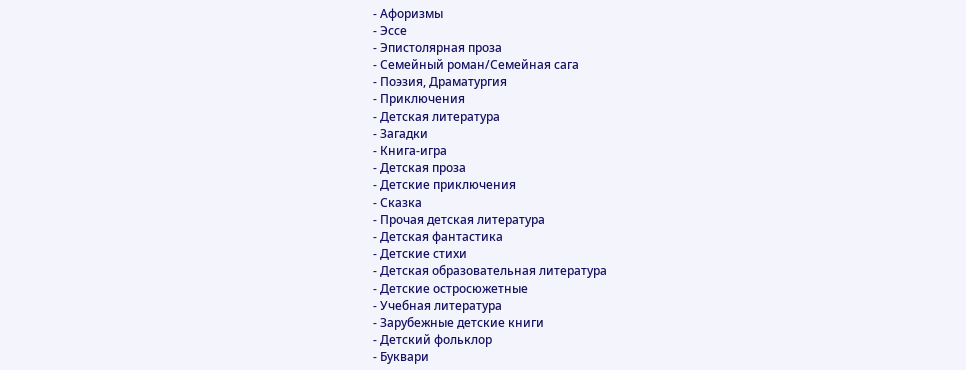- Афоризмы
- Эссе
- Эпистолярная проза
- Семейный роман/Семейная сага
- Поэзия, Драматургия
- Приключения
- Детская литература
- Загадки
- Книга-игра
- Детская проза
- Детские приключения
- Сказка
- Прочая детская литература
- Детская фантастика
- Детские стихи
- Детская образовательная литература
- Детские остросюжетные
- Учебная литература
- Зарубежные детские книги
- Детский фольклор
- Буквари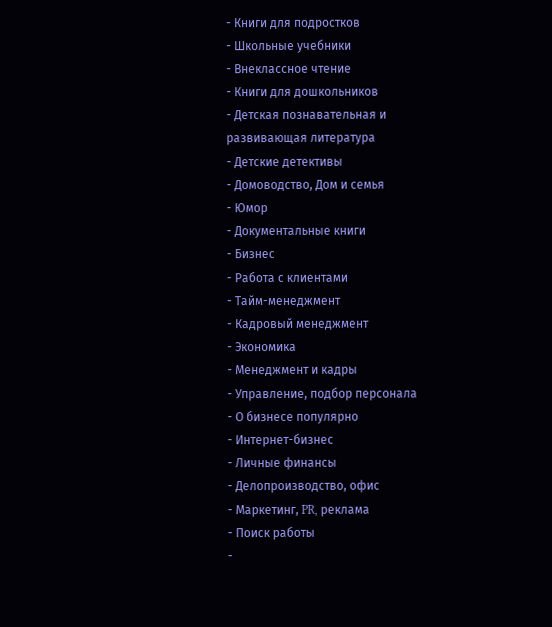- Книги для подростков
- Школьные учебники
- Внеклассное чтение
- Книги для дошкольников
- Детская познавательная и развивающая литература
- Детские детективы
- Домоводство, Дом и семья
- Юмор
- Документальные книги
- Бизнес
- Работа с клиентами
- Тайм-менеджмент
- Кадровый менеджмент
- Экономика
- Менеджмент и кадры
- Управление, подбор персонала
- О бизнесе популярно
- Интернет-бизнес
- Личные финансы
- Делопроизводство, офис
- Маркетинг, PR, реклама
- Поиск работы
-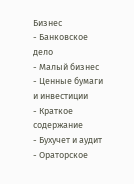Бизнес
- Банковское дело
- Малый бизнес
- Ценные бумаги и инвестиции
- Краткое содержание
- Бухучет и аудит
- Ораторское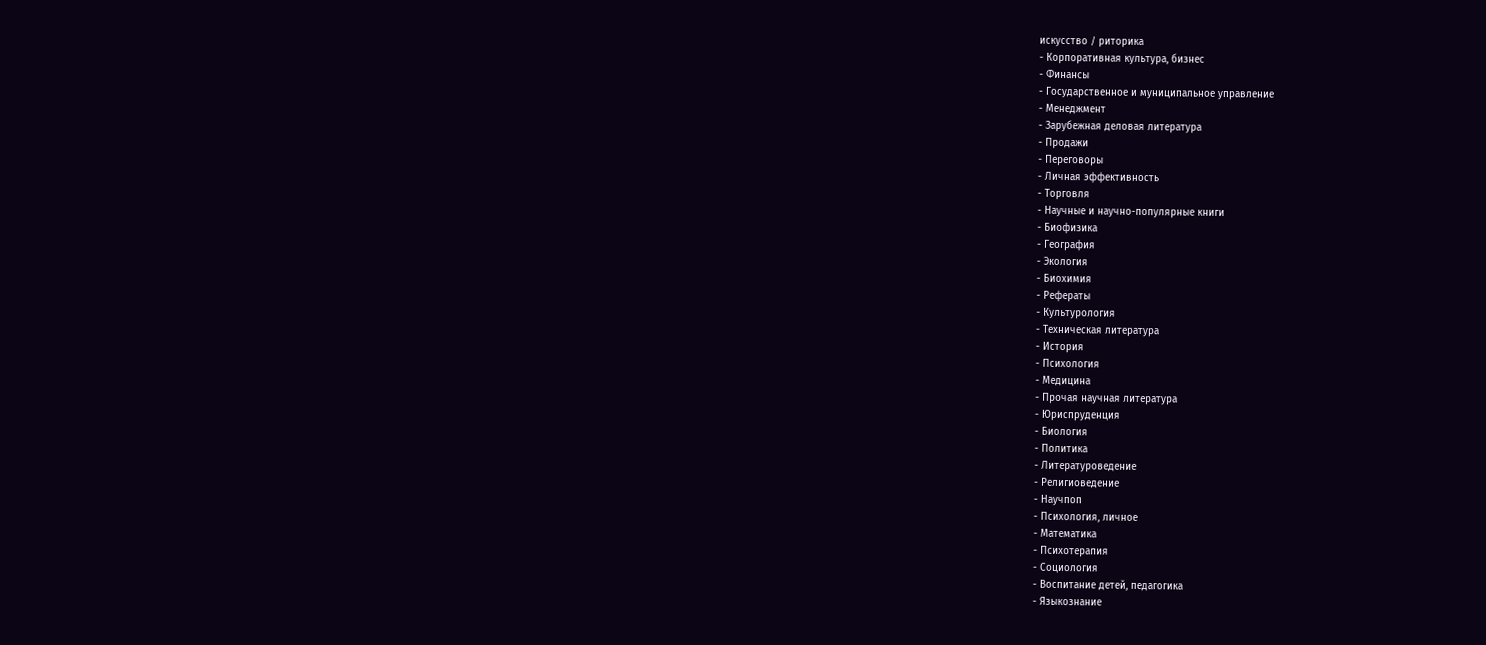искусство / риторика
- Корпоративная культура, бизнес
- Финансы
- Государственное и муниципальное управление
- Менеджмент
- Зарубежная деловая литература
- Продажи
- Переговоры
- Личная эффективность
- Торговля
- Научные и научно-популярные книги
- Биофизика
- География
- Экология
- Биохимия
- Рефераты
- Культурология
- Техническая литература
- История
- Психология
- Медицина
- Прочая научная литература
- Юриспруденция
- Биология
- Политика
- Литературоведение
- Религиоведение
- Научпоп
- Психология, личное
- Математика
- Психотерапия
- Социология
- Воспитание детей, педагогика
- Языкознание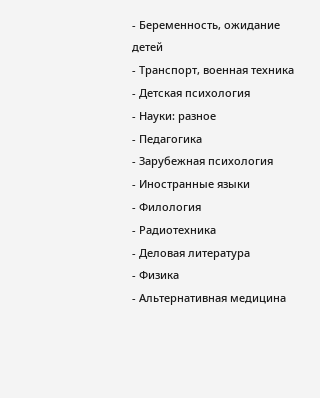- Беременность, ожидание детей
- Транспорт, военная техника
- Детская психология
- Науки: разное
- Педагогика
- Зарубежная психология
- Иностранные языки
- Филология
- Радиотехника
- Деловая литература
- Физика
- Альтернативная медицина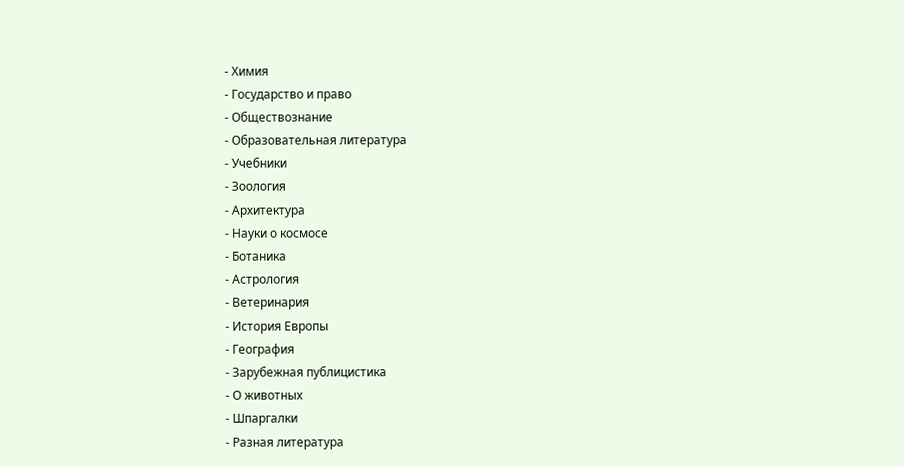- Химия
- Государство и право
- Обществознание
- Образовательная литература
- Учебники
- Зоология
- Архитектура
- Науки о космосе
- Ботаника
- Астрология
- Ветеринария
- История Европы
- География
- Зарубежная публицистика
- О животных
- Шпаргалки
- Разная литература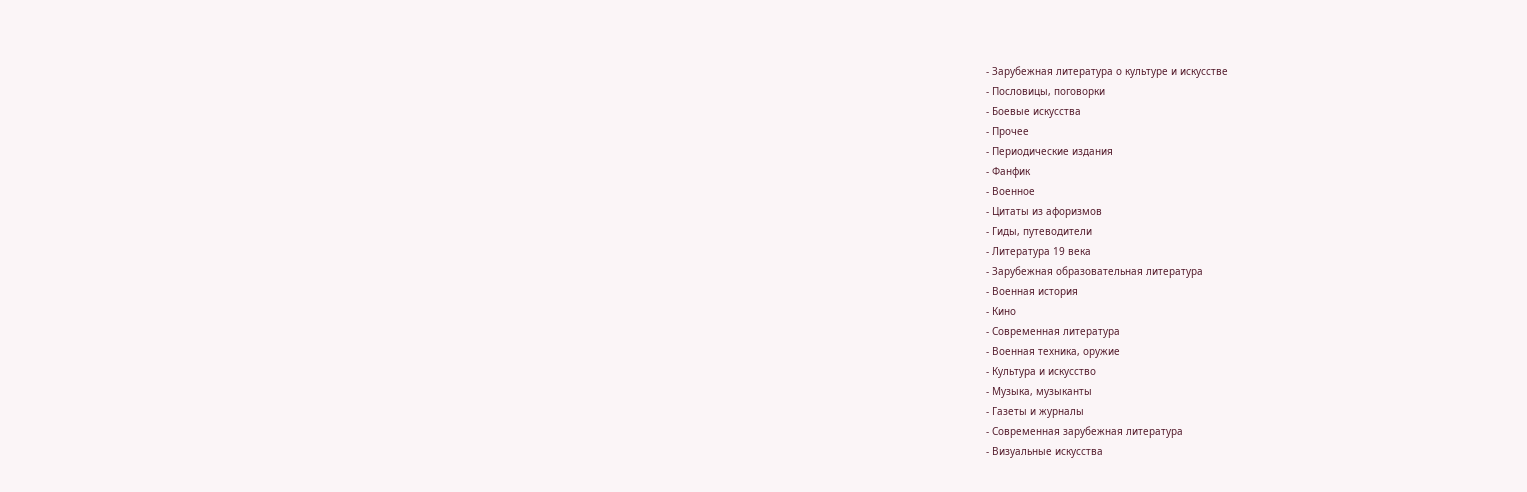- Зарубежная литература о культуре и искусстве
- Пословицы, поговорки
- Боевые искусства
- Прочее
- Периодические издания
- Фанфик
- Военное
- Цитаты из афоризмов
- Гиды, путеводители
- Литература 19 века
- Зарубежная образовательная литература
- Военная история
- Кино
- Современная литература
- Военная техника, оружие
- Культура и искусство
- Музыка, музыканты
- Газеты и журналы
- Современная зарубежная литература
- Визуальные искусства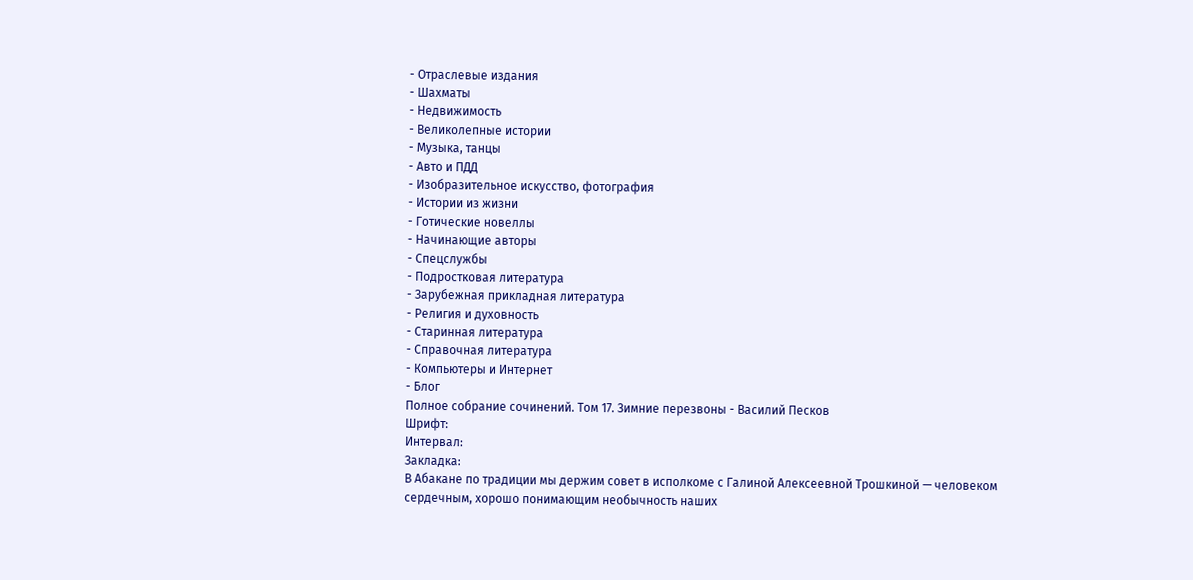- Отраслевые издания
- Шахматы
- Недвижимость
- Великолепные истории
- Музыка, танцы
- Авто и ПДД
- Изобразительное искусство, фотография
- Истории из жизни
- Готические новеллы
- Начинающие авторы
- Спецслужбы
- Подростковая литература
- Зарубежная прикладная литература
- Религия и духовность
- Старинная литература
- Справочная литература
- Компьютеры и Интернет
- Блог
Полное собрание сочинений. Том 17. Зимние перезвоны - Василий Песков
Шрифт:
Интервал:
Закладка:
В Абакане по традиции мы держим совет в исполкоме с Галиной Алексеевной Трошкиной — человеком сердечным, хорошо понимающим необычность наших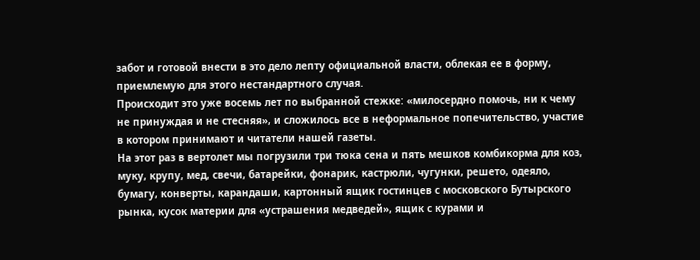забот и готовой внести в это дело лепту официальной власти, облекая ее в форму, приемлемую для этого нестандартного случая.
Происходит это уже восемь лет по выбранной стежке: «милосердно помочь, ни к чему не принуждая и не стесняя», и сложилось все в неформальное попечительство, участие в котором принимают и читатели нашей газеты.
На этот раз в вертолет мы погрузили три тюка сена и пять мешков комбикорма для коз, муку, крупу, мед, свечи, батарейки, фонарик, кастрюли, чугунки, решето, одеяло, бумагу, конверты, карандаши, картонный ящик гостинцев с московского Бутырского рынка, кусок материи для «устрашения медведей», ящик с курами и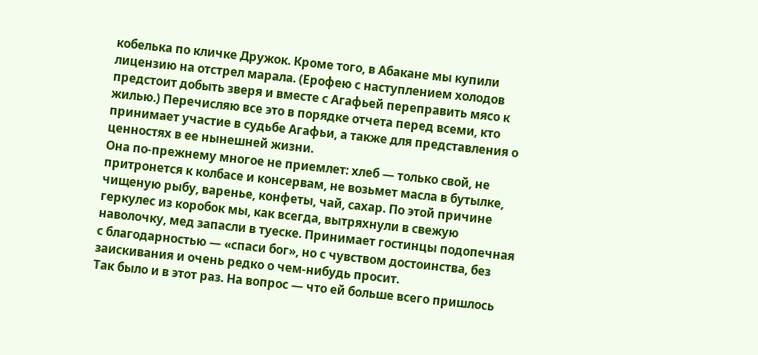кобелька по кличке Дружок. Кроме того, в Абакане мы купили лицензию на отстрел марала. (Ерофею с наступлением холодов предстоит добыть зверя и вместе с Агафьей переправить мясо к жилью.) Перечисляю все это в порядке отчета перед всеми, кто принимает участие в судьбе Агафьи, а также для представления о ценностях в ее нынешней жизни.
Она по-прежнему многое не приемлет: хлеб — только свой, не притронется к колбасе и консервам, не возьмет масла в бутылке, чищеную рыбу, варенье, конфеты, чай, сахар. По этой причине геркулес из коробок мы, как всегда, вытряхнули в свежую наволочку, мед запасли в туеске. Принимает гостинцы подопечная с благодарностью — «спаси бог», но с чувством достоинства, без заискивания и очень редко о чем-нибудь просит.
Так было и в этот раз. На вопрос — что ей больше всего пришлось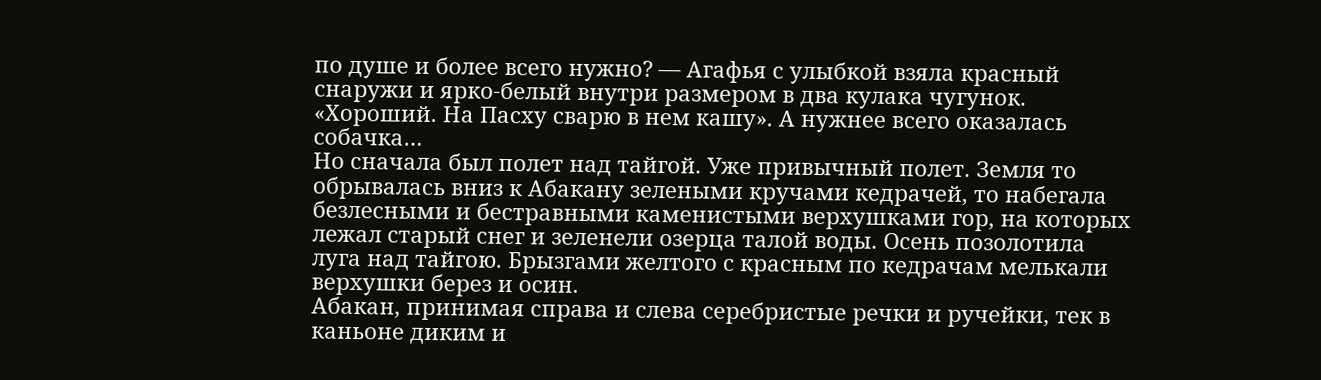по душе и более всего нужно? — Агафья с улыбкой взяла красный снаружи и ярко-белый внутри размером в два кулака чугунок. «Хороший. На Пасху сварю в нем кашу». А нужнее всего оказалась собачка…
Но сначала был полет над тайгой. Уже привычный полет. Земля то обрывалась вниз к Абакану зелеными кручами кедрачей, то набегала безлесными и бестравными каменистыми верхушками гор, на которых лежал старый снег и зеленели озерца талой воды. Осень позолотила луга над тайгою. Брызгами желтого с красным по кедрачам мелькали верхушки берез и осин.
Абакан, принимая справа и слева серебристые речки и ручейки, тек в каньоне диким и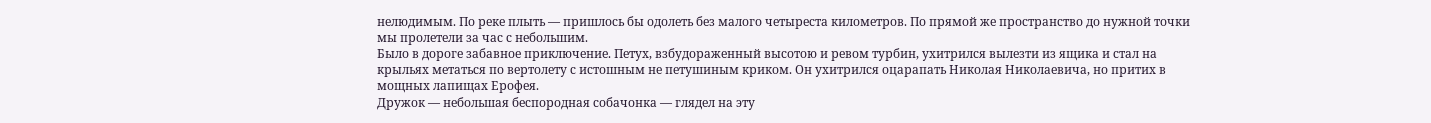нелюдимым. По реке плыть — пришлось бы одолеть без малого четыреста километров. По прямой же пространство до нужной точки мы пролетели за час с небольшим.
Было в дороге забавное приключение. Петух, взбудораженный высотою и ревом турбин, ухитрился вылезти из ящика и стал на крыльях метаться по вертолету с истошным не петушиным криком. Он ухитрился оцарапать Николая Николаевича, но притих в мощных лапищах Ерофея.
Дружок — небольшая беспородная собачонка — глядел на эту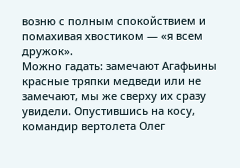возню с полным спокойствием и помахивая хвостиком — «я всем дружок».
Можно гадать: замечают Агафьины красные тряпки медведи или не замечают, мы же сверху их сразу увидели. Опустившись на косу, командир вертолета Олег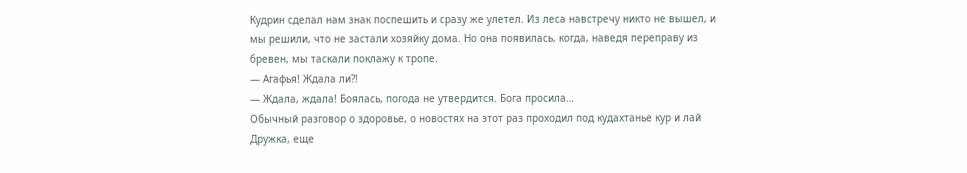Кудрин сделал нам знак поспешить и сразу же улетел. Из леса навстречу никто не вышел, и мы решили, что не застали хозяйку дома. Но она появилась, когда, наведя переправу из бревен, мы таскали поклажу к тропе.
— Агафья! Ждала ли?!
— Ждала, ждала! Боялась, погода не утвердится. Бога просила…
Обычный разговор о здоровье, о новостях на этот раз проходил под кудахтанье кур и лай Дружка, еще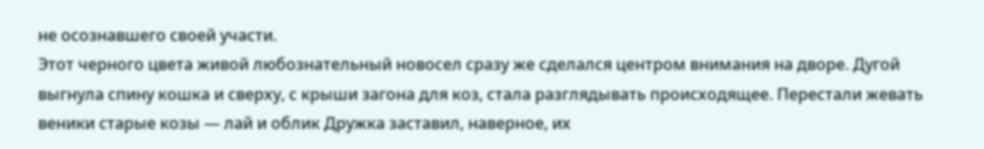не осознавшего своей участи.
Этот черного цвета живой любознательный новосел сразу же сделался центром внимания на дворе. Дугой выгнула спину кошка и сверху, с крыши загона для коз, стала разглядывать происходящее. Перестали жевать веники старые козы — лай и облик Дружка заставил, наверное, их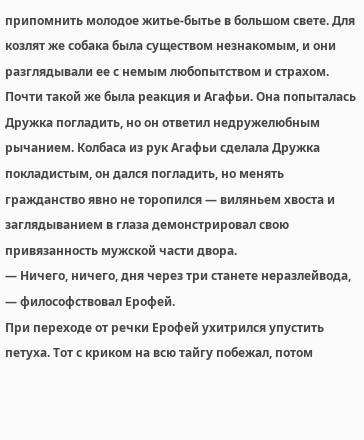припомнить молодое житье-бытье в большом свете. Для козлят же собака была существом незнакомым, и они разглядывали ее с немым любопытством и страхом.
Почти такой же была реакция и Агафьи. Она попыталась Дружка погладить, но он ответил недружелюбным рычанием. Колбаса из рук Агафьи сделала Дружка покладистым, он дался погладить, но менять гражданство явно не торопился — виляньем хвоста и заглядыванием в глаза демонстрировал свою привязанность мужской части двора.
— Ничего, ничего, дня через три станете неразлейвода, — философствовал Ерофей.
При переходе от речки Ерофей ухитрился упустить петуха. Тот с криком на всю тайгу побежал, потом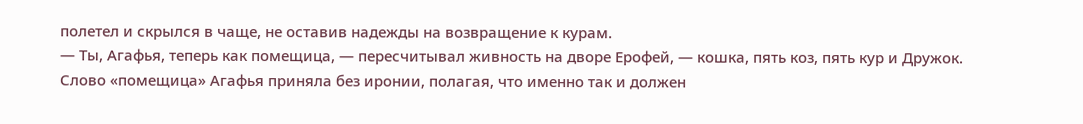полетел и скрылся в чаще, не оставив надежды на возвращение к курам.
— Ты, Агафья, теперь как помещица, — пересчитывал живность на дворе Ерофей, — кошка, пять коз, пять кур и Дружок.
Слово «помещица» Агафья приняла без иронии, полагая, что именно так и должен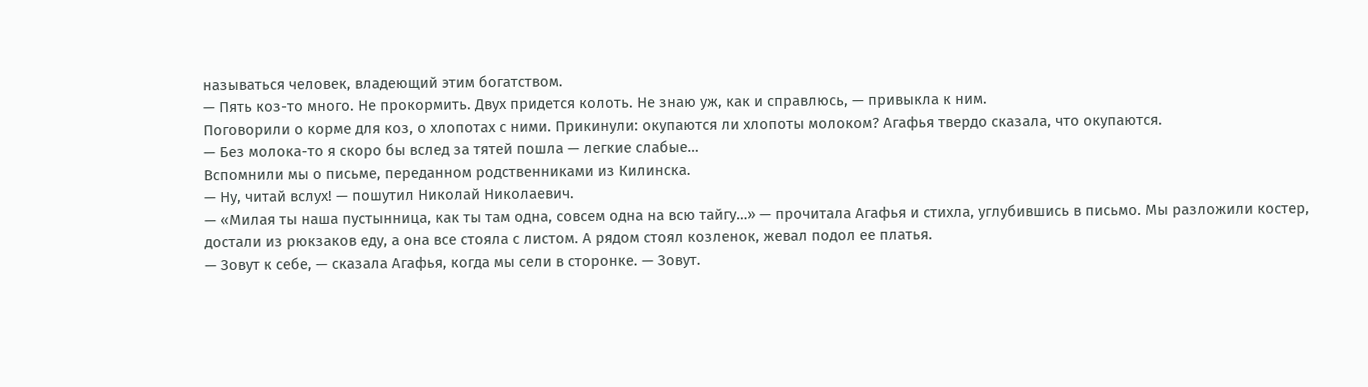называться человек, владеющий этим богатством.
— Пять коз-то много. Не прокормить. Двух придется колоть. Не знаю уж, как и справлюсь, — привыкла к ним.
Поговорили о корме для коз, о хлопотах с ними. Прикинули: окупаются ли хлопоты молоком? Агафья твердо сказала, что окупаются.
— Без молока-то я скоро бы вслед за тятей пошла — легкие слабые…
Вспомнили мы о письме, переданном родственниками из Килинска.
— Ну, читай вслух! — пошутил Николай Николаевич.
— «Милая ты наша пустынница, как ты там одна, совсем одна на всю тайгу…» — прочитала Агафья и стихла, углубившись в письмо. Мы разложили костер, достали из рюкзаков еду, а она все стояла с листом. А рядом стоял козленок, жевал подол ее платья.
— Зовут к себе, — сказала Агафья, когда мы сели в сторонке. — Зовут.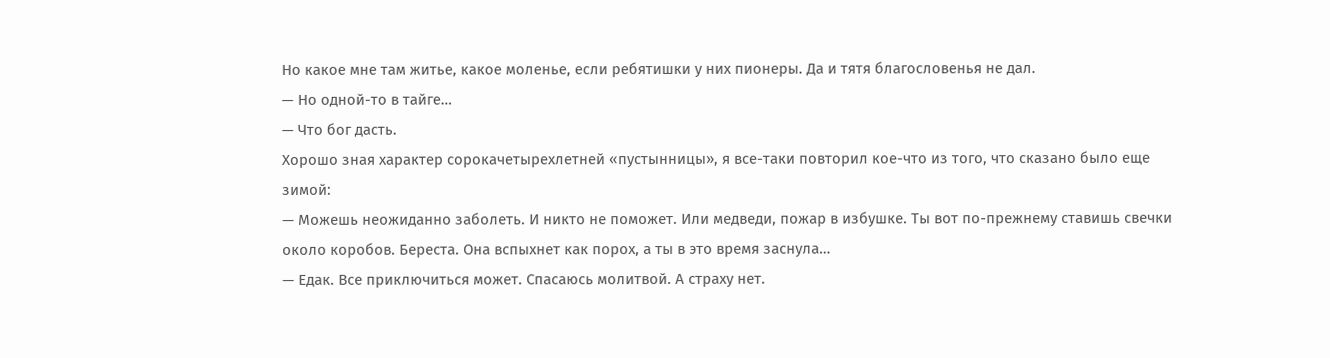Но какое мне там житье, какое моленье, если ребятишки у них пионеры. Да и тятя благословенья не дал.
— Но одной-то в тайге…
— Что бог дасть.
Хорошо зная характер сорокачетырехлетней «пустынницы», я все-таки повторил кое-что из того, что сказано было еще зимой:
— Можешь неожиданно заболеть. И никто не поможет. Или медведи, пожар в избушке. Ты вот по-прежнему ставишь свечки около коробов. Береста. Она вспыхнет как порох, а ты в это время заснула…
— Едак. Все приключиться может. Спасаюсь молитвой. А страху нет.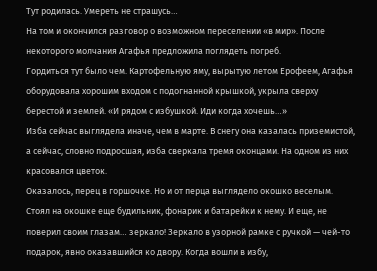Тут родилась. Умереть не страшусь…
На том и окончился разговор о возможном переселении «в мир». После некоторого молчания Агафья предложила поглядеть погреб.
Гордиться тут было чем. Картофельную яму, вырытую летом Ерофеем, Агафья оборудовала хорошим входом с подогнанной крышкой, укрыла сверху берестой и землей. «И рядом с избушкой. Иди когда хочешь…»
Изба сейчас выглядела иначе, чем в марте. В снегу она казалась приземистой, а сейчас, словно подросшая, изба сверкала тремя оконцами. На одном из них красовался цветок.
Оказалось, перец в горшочке. Но и от перца выглядело окошко веселым. Стоял на окошке еще будильник, фонарик и батарейки к нему. И еще, не поверил своим глазам… зеркало! Зеркало в узорной рамке с ручкой — чей-то подарок, явно оказавшийся ко двору. Когда вошли в избу,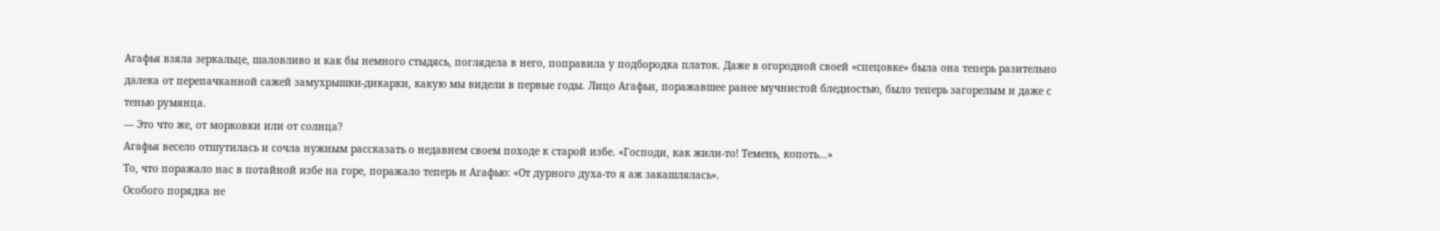Агафья взяла зеркальце, шаловливо и как бы немного стыдясь, поглядела в него, поправила у подбородка платок. Даже в огородной своей «спецовке» была она теперь разительно далека от перепачканной сажей замухрышки-дикарки, какую мы видели в первые годы. Лицо Агафьи, поражавшее ранее мучнистой бледностью, было теперь загорелым и даже с тенью румянца.
— Это что же, от морковки или от солнца?
Агафья весело отшутилась и сочла нужным рассказать о недавнем своем походе к старой избе. «Господи, как жили-то! Темень, копоть…»
То, что поражало нас в потайной избе на горе, поражало теперь и Агафью: «От дурного духа-то я аж закашлялась».
Особого порядка не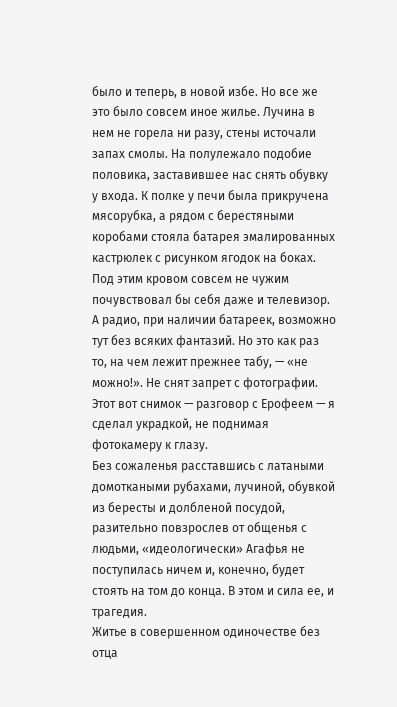было и теперь, в новой избе. Но все же это было совсем иное жилье. Лучина в нем не горела ни разу, стены источали запах смолы. На полулежало подобие половика, заставившее нас снять обувку у входа. К полке у печи была прикручена мясорубка, а рядом с берестяными коробами стояла батарея эмалированных кастрюлек с рисунком ягодок на боках.
Под этим кровом совсем не чужим почувствовал бы себя даже и телевизор. А радио, при наличии батареек, возможно тут без всяких фантазий. Но это как раз то, на чем лежит прежнее табу, — «не можно!». Не снят запрет с фотографии. Этот вот снимок — разговор с Ерофеем — я сделал украдкой, не поднимая фотокамеру к глазу.
Без сожаленья расставшись с латаными домоткаными рубахами, лучиной, обувкой из бересты и долбленой посудой, разительно повзрослев от общенья с людьми, «идеологически» Агафья не поступилась ничем и, конечно, будет стоять на том до конца. В этом и сила ее, и трагедия.
Житье в совершенном одиночестве без отца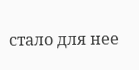стало для нее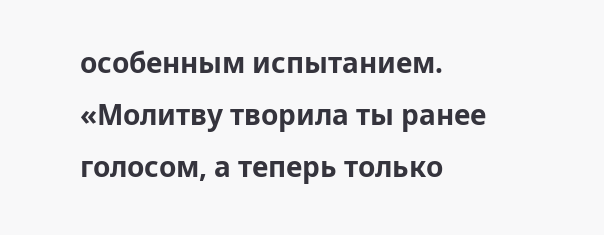особенным испытанием.
«Молитву творила ты ранее голосом, а теперь только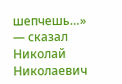шепчешь…» — сказал Николай Николаевич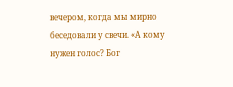вечером, когда мы мирно беседовали у свечи. «А кому нужен голос? Бог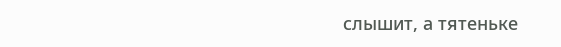слышит, а тятеньке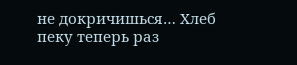не докричишься… Хлеб пеку теперь раз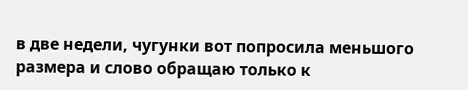в две недели, чугунки вот попросила меньшого размера и слово обращаю только к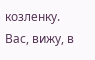козленку. Вас, вижу, в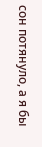сон потянуло, а я бы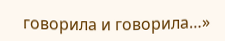говорила и говорила…»